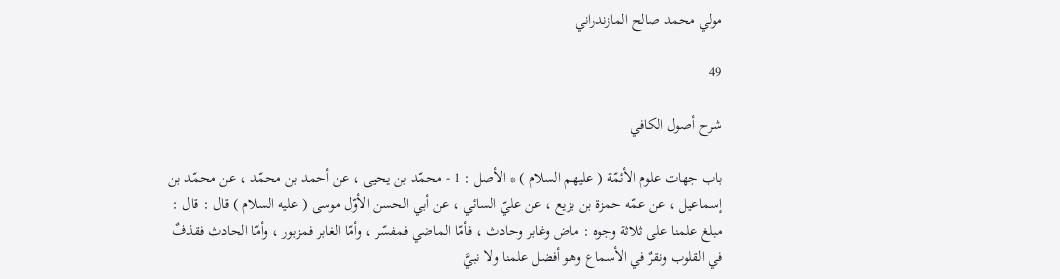مولي محمد صالح المازندراني

49

شرح أصول الكافي

باب جهات علوم الأئمّة ( عليهم السلام ) * الأصل : 1 - محمّد بن يحيى ، عن أحمد بن محمّد ، عن محمّد بن إسماعيل ، عن عمّه حمزة بن بزيع ، عن عليّ السائي ، عن أبي الحسن الأوّل موسى ( عليه السلام ) قال : قال : مبلغ علمنا على ثلاثة وجوه : ماض وغابر وحادث ، فأمّا الماضي فمفسّر ، وأمّا الغابر فمزبور ، وأمّا الحادث فقذفٌ في القلوب ونقرٌ في الأسماع وهو أفضل علمنا ولا نبيَّ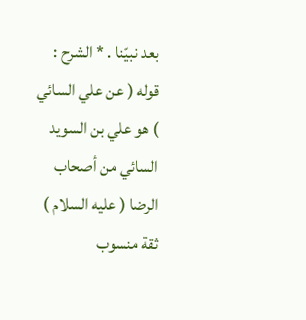بعد نبيّنا . * الشرح : قوله ( عن علي السائي ) هو علي بن السويد السائي من أصحاب الرضا ( عليه السلام ) ثقة منسوب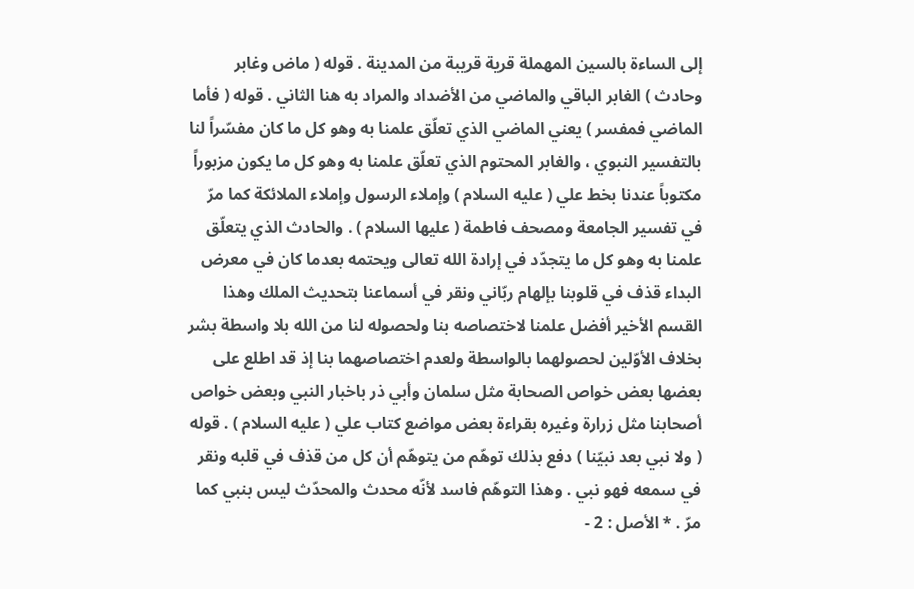إلى الساءة بالسين المهملة قرية قريبة من المدينة . قوله ( ماض وغابر وحادث ) الغابر الباقي والماضي من الأضداد والمراد به هنا الثاني . قوله ( فأما الماضي فمفسر ) يعني الماضي الذي تعلّق علمنا به وهو كل ما كان مفسّراً لنا بالتفسير النبوي ، والغابر المحتوم الذي تعلّق علمنا به وهو كل ما يكون مزبوراً مكتوباً عندنا بخط علي ( عليه السلام ) وإملاء الرسول وإملاء الملائكة كما مرّ في تفسير الجامعة ومصحف فاطمة ( عليها السلام ) . والحادث الذي يتعلّق علمنا به وهو كل ما يتجدّد في إرادة الله تعالى ويحتمه بعدما كان في معرض البداء قذف في قلوبنا بإلهام ربّاني ونقر في أسماعنا بتحديث الملك وهذا القسم الأخير أفضل علمنا لاختصاصه بنا ولحصوله لنا من الله بلا واسطة بشر بخلاف الأوّلين لحصولهما بالواسطة ولعدم اختصاصهما بنا إذ قد اطلع على بعضها بعض خواص الصحابة مثل سلمان وأبي ذر باخبار النبي وبعض خواص أصحابنا مثل زرارة وغيره بقراءة بعض مواضع كتاب علي ( عليه السلام ) . قوله ( ولا نبي بعد نبيّنا ) دفع بذلك توهّم من يتوهّم أن كل من قذف في قلبه ونقر في سمعه فهو نبي . وهذا التوهّم فاسد لأنّه محدث والمحدّث ليس بنبي كما مرّ . * الأصل : 2 -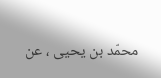محمّد بن يحيى ، عن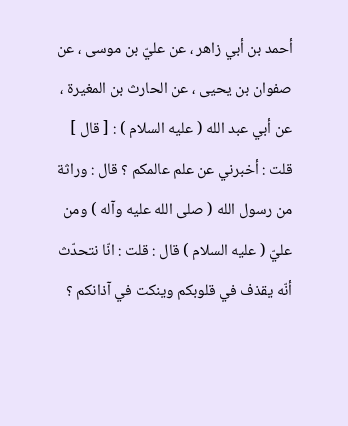أحمد بن أبي زاهر ، عن عليّ بن موسى ، عن صفوان بن يحيى ، عن الحارث بن المغيرة ، عن أبي عبد الله ( عليه السلام ) : [ قال ] قلت : أخبرني عن علم عالمكم ؟ قال : وراثة من رسول الله ( صلى الله عليه وآله ) ومن عليّ ( عليه السلام ) قال : قلت : انّا نتحدّث أنّه يقذف في قلوبكم وينكت في آذانكم ؟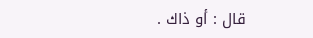قال : أو ذاك .